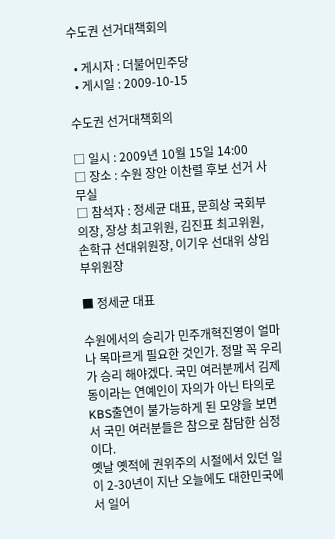수도권 선거대책회의

  • 게시자 : 더불어민주당
  • 게시일 : 2009-10-15

수도권 선거대책회의

□ 일시 : 2009년 10월 15일 14:00
□ 장소 : 수원 장안 이찬렬 후보 선거 사무실
□ 참석자 : 정세균 대표, 문희상 국회부의장, 장상 최고위원, 김진표 최고위원, 손학규 선대위원장, 이기우 선대위 상임부위원장

■ 정세균 대표

수원에서의 승리가 민주개혁진영이 얼마나 목마르게 필요한 것인가. 정말 꼭 우리가 승리 해야겠다. 국민 여러분께서 김제동이라는 연예인이 자의가 아닌 타의로 KBS출연이 불가능하게 된 모양을 보면서 국민 여러분들은 참으로 참담한 심정이다.
옛날 옛적에 권위주의 시절에서 있던 일이 2-30년이 지난 오늘에도 대한민국에서 일어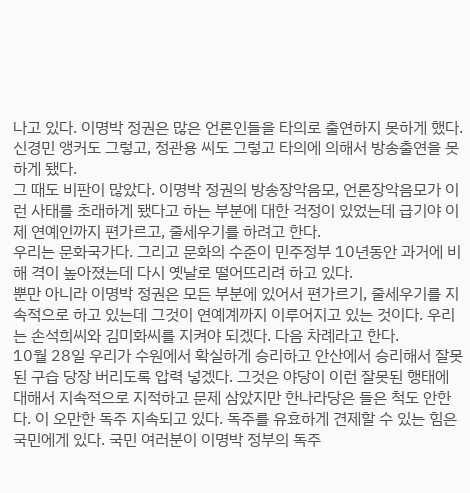나고 있다. 이명박 정권은 많은 언론인들을 타의로 출연하지 못하게 했다. 신경민 앵커도 그렇고, 정관용 씨도 그렇고 타의에 의해서 방송출연을 못하게 됐다.
그 때도 비판이 많았다. 이명박 정권의 방송장악음모, 언론장악음모가 이런 사태를 초래하게 됐다고 하는 부분에 대한 걱정이 있었는데 급기야 이제 연예인까지 편가르고, 줄세우기를 하려고 한다.
우리는 문화국가다. 그리고 문화의 수준이 민주정부 10년동안 과거에 비해 격이 높아졌는데 다시 옛날로 떨어뜨리려 하고 있다.
뿐만 아니라 이명박 정권은 모든 부분에 있어서 편가르기, 줄세우기를 지속적으로 하고 있는데 그것이 연예계까지 이루어지고 있는 것이다. 우리는 손석희씨와 김미화씨를 지켜야 되겠다. 다음 차례라고 한다.
10월 28일 우리가 수원에서 확실하게 승리하고 안산에서 승리해서 잘못된 구습 당장 버리도록 압력 넣겠다. 그것은 야당이 이런 잘못된 행태에 대해서 지속적으로 지적하고 문제 삼았지만 한나라당은 들은 척도 안한다. 이 오만한 독주 지속되고 있다. 독주를 유효하게 견제할 수 있는 힘은 국민에게 있다. 국민 여러분이 이명박 정부의 독주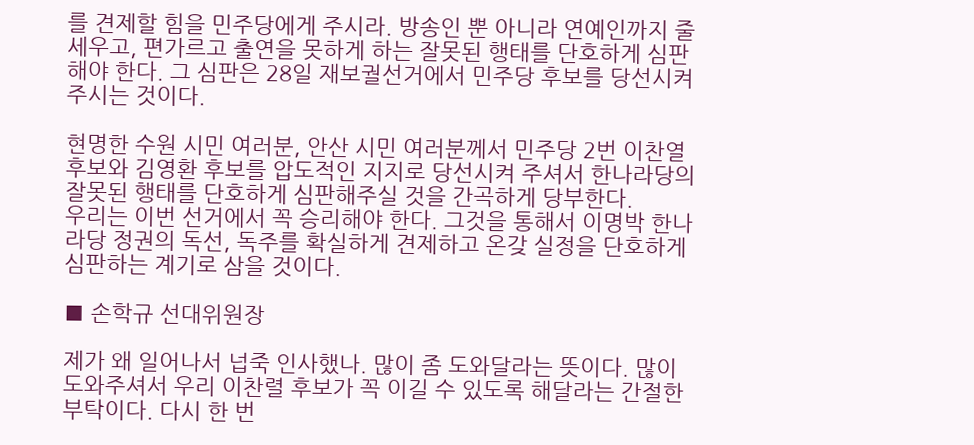를 견제할 힘을 민주당에게 주시라. 방송인 뿐 아니라 연예인까지 줄세우고, 편가르고 출연을 못하게 하는 잘못된 행태를 단호하게 심판해야 한다. 그 심판은 28일 재보궐선거에서 민주당 후보를 당선시켜주시는 것이다.

현명한 수원 시민 여러분, 안산 시민 여러분께서 민주당 2번 이찬열 후보와 김영환 후보를 압도적인 지지로 당선시켜 주셔서 한나라당의 잘못된 행태를 단호하게 심판해주실 것을 간곡하게 당부한다.
우리는 이번 선거에서 꼭 승리해야 한다. 그것을 통해서 이명박 한나라당 정권의 독선, 독주를 확실하게 견제하고 온갖 실정을 단호하게 심판하는 계기로 삼을 것이다.

■ 손학규 선대위원장

제가 왜 일어나서 넙죽 인사했나. 많이 좀 도와달라는 뜻이다. 많이 도와주셔서 우리 이찬렬 후보가 꼭 이길 수 있도록 해달라는 간절한 부탁이다. 다시 한 번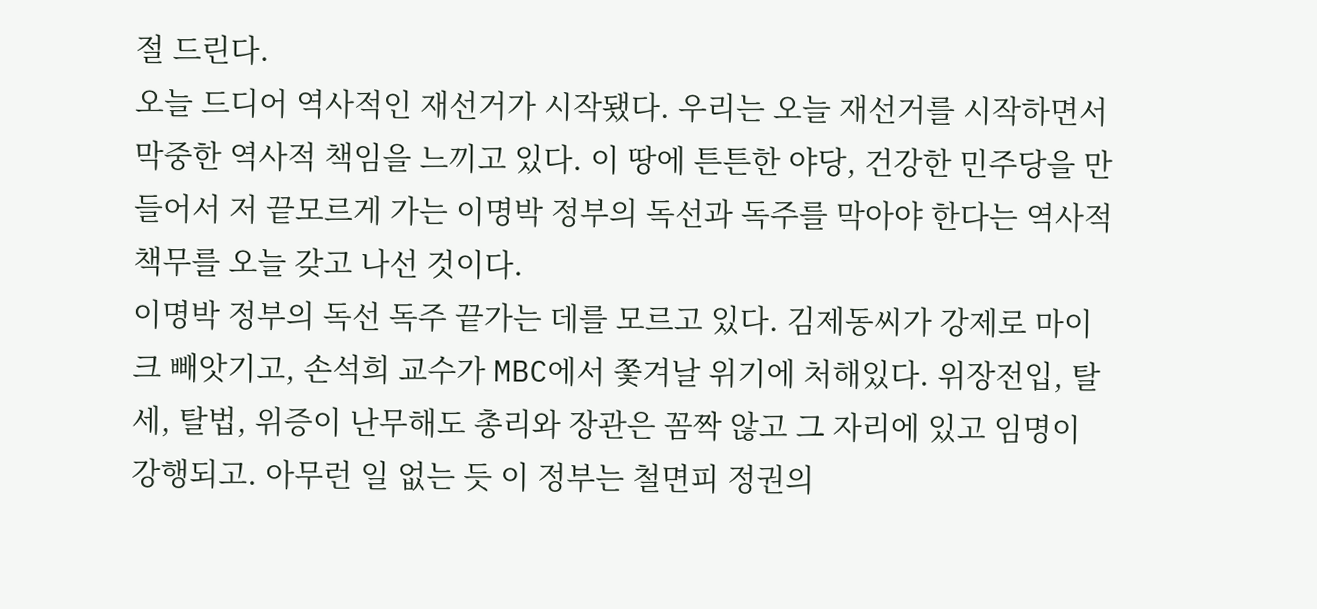절 드린다.
오늘 드디어 역사적인 재선거가 시작됐다. 우리는 오늘 재선거를 시작하면서 막중한 역사적 책임을 느끼고 있다. 이 땅에 튼튼한 야당, 건강한 민주당을 만들어서 저 끝모르게 가는 이명박 정부의 독선과 독주를 막아야 한다는 역사적 책무를 오늘 갖고 나선 것이다.
이명박 정부의 독선 독주 끝가는 데를 모르고 있다. 김제동씨가 강제로 마이크 빼앗기고, 손석희 교수가 MBC에서 쫓겨날 위기에 처해있다. 위장전입, 탈세, 탈법, 위증이 난무해도 총리와 장관은 꼼짝 않고 그 자리에 있고 임명이 강행되고. 아무런 일 없는 듯 이 정부는 철면피 정권의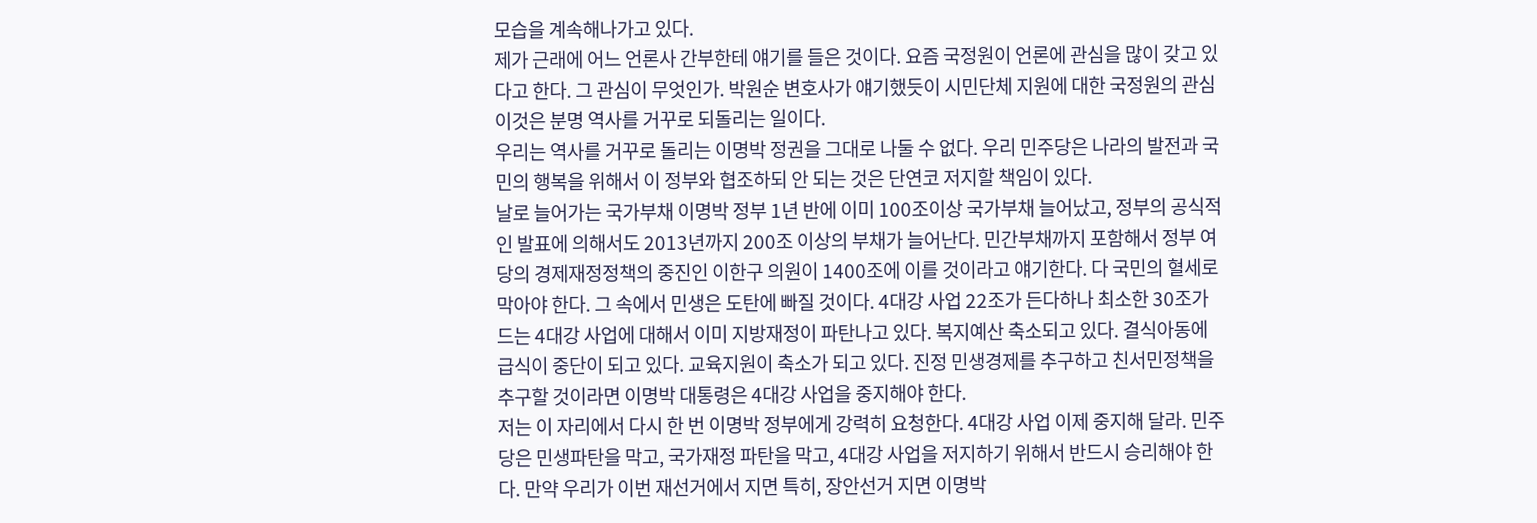모습을 계속해나가고 있다.
제가 근래에 어느 언론사 간부한테 얘기를 들은 것이다. 요즘 국정원이 언론에 관심을 많이 갖고 있다고 한다. 그 관심이 무엇인가. 박원순 변호사가 얘기했듯이 시민단체 지원에 대한 국정원의 관심 이것은 분명 역사를 거꾸로 되돌리는 일이다.
우리는 역사를 거꾸로 돌리는 이명박 정권을 그대로 나둘 수 없다. 우리 민주당은 나라의 발전과 국민의 행복을 위해서 이 정부와 협조하되 안 되는 것은 단연코 저지할 책임이 있다.
날로 늘어가는 국가부채 이명박 정부 1년 반에 이미 100조이상 국가부채 늘어났고, 정부의 공식적인 발표에 의해서도 2013년까지 200조 이상의 부채가 늘어난다. 민간부채까지 포함해서 정부 여당의 경제재정정책의 중진인 이한구 의원이 1400조에 이를 것이라고 얘기한다. 다 국민의 혈세로 막아야 한다. 그 속에서 민생은 도탄에 빠질 것이다. 4대강 사업 22조가 든다하나 최소한 30조가 드는 4대강 사업에 대해서 이미 지방재정이 파탄나고 있다. 복지예산 축소되고 있다. 결식아동에 급식이 중단이 되고 있다. 교육지원이 축소가 되고 있다. 진정 민생경제를 추구하고 친서민정책을 추구할 것이라면 이명박 대통령은 4대강 사업을 중지해야 한다.
저는 이 자리에서 다시 한 번 이명박 정부에게 강력히 요청한다. 4대강 사업 이제 중지해 달라. 민주당은 민생파탄을 막고, 국가재정 파탄을 막고, 4대강 사업을 저지하기 위해서 반드시 승리해야 한다. 만약 우리가 이번 재선거에서 지면 특히, 장안선거 지면 이명박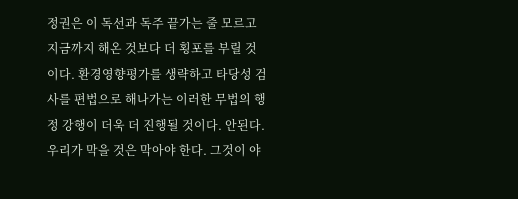정권은 이 독선과 독주 끝가는 줄 모르고 지금까지 해온 것보다 더 횡포를 부릴 것이다. 환경영향평가를 생략하고 타당성 검사를 편법으로 해나가는 이러한 무법의 행정 강행이 더욱 더 진행될 것이다. 안된다. 우리가 막을 것은 막아야 한다. 그것이 야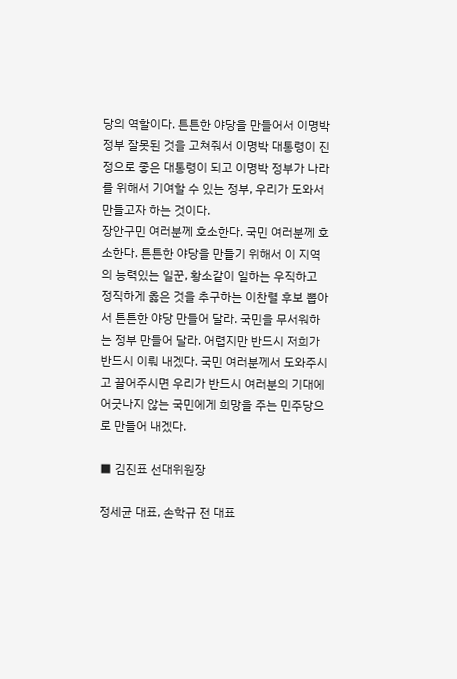당의 역할이다. 튼튼한 야당을 만들어서 이명박 정부 잘못된 것을 고쳐줘서 이명박 대통령이 진정으로 좋은 대통령이 되고 이명박 정부가 나라를 위해서 기여할 수 있는 정부, 우리가 도와서 만들고자 하는 것이다.
장안구민 여러분께 호소한다. 국민 여러분께 호소한다. 튼튼한 야당을 만들기 위해서 이 지역의 능력있는 일꾼, 황소같이 일하는 우직하고 정직하게 옳은 것을 추구하는 이찬렬 후보 뽑아서 튼튼한 야당 만들어 달라. 국민을 무서워하는 정부 만들어 달라. 어렵지만 반드시 저희가 반드시 이뤄 내겠다. 국민 여러분께서 도와주시고 끌어주시면 우리가 반드시 여러분의 기대에 어긋나지 않는 국민에게 희망을 주는 민주당으로 만들어 내겠다.

■ 김진표 선대위원장

정세균 대표, 손학규 전 대표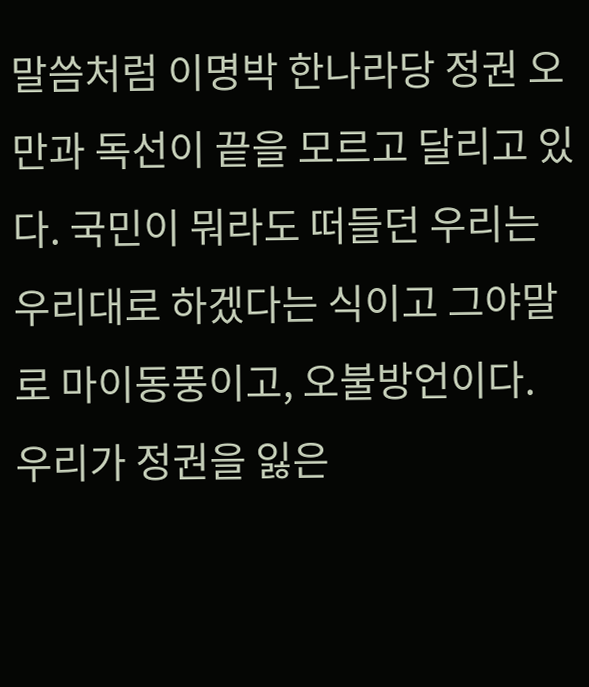말씀처럼 이명박 한나라당 정권 오만과 독선이 끝을 모르고 달리고 있다. 국민이 뭐라도 떠들던 우리는 우리대로 하겠다는 식이고 그야말로 마이동풍이고, 오불방언이다. 우리가 정권을 잃은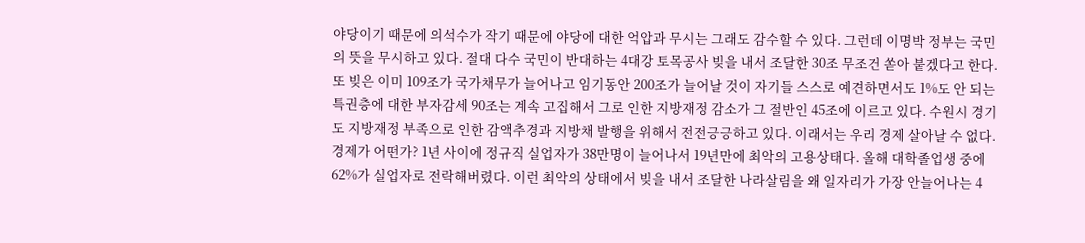야당이기 때문에 의석수가 작기 때문에 야당에 대한 억압과 무시는 그래도 감수할 수 있다. 그런데 이명박 정부는 국민의 뜻을 무시하고 있다. 절대 다수 국민이 반대하는 4대강 토목공사 빚을 내서 조달한 30조 무조건 쏟아 붙겠다고 한다. 또 빚은 이미 109조가 국가채무가 늘어나고 임기동안 200조가 늘어날 것이 자기들 스스로 예견하면서도 1%도 안 되는 특권층에 대한 부자감세 90조는 계속 고집해서 그로 인한 지방재정 감소가 그 절반인 45조에 이르고 있다. 수원시 경기도 지방재정 부족으로 인한 감액추경과 지방채 발행을 위해서 전전긍긍하고 있다. 이래서는 우리 경제 살아날 수 없다.
경제가 어떤가? 1년 사이에 정규직 실업자가 38만명이 늘어나서 19년만에 최악의 고용상태다. 올해 대학졸업생 중에 62%가 실업자로 전락해버렸다. 이런 최악의 상태에서 빚을 내서 조달한 나라살림을 왜 일자리가 가장 안늘어나는 4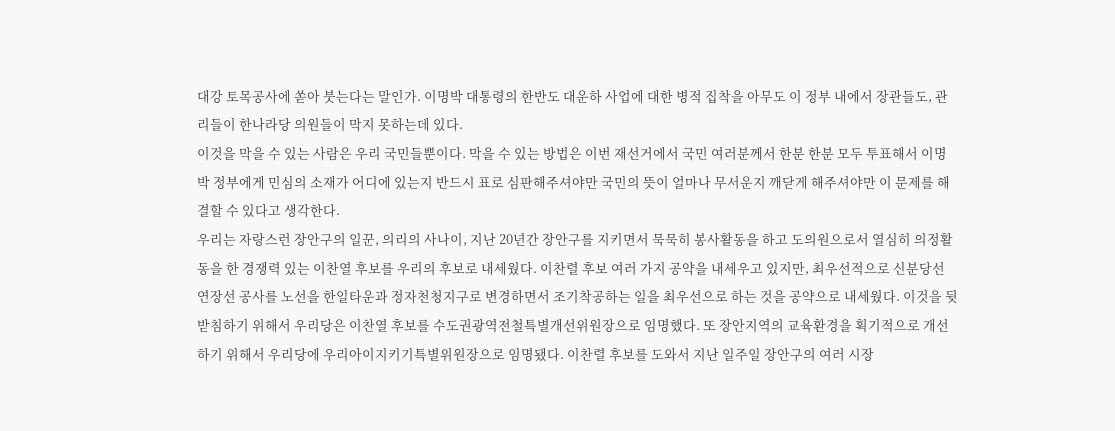대강 토목공사에 쏟아 붓는다는 말인가. 이명박 대통령의 한반도 대운하 사업에 대한 병적 집착을 아무도 이 정부 내에서 장관들도, 관리들이 한나라당 의원들이 막지 못하는데 있다.
이것을 막을 수 있는 사람은 우리 국민들뿐이다. 막을 수 있는 방법은 이번 재선거에서 국민 여러분께서 한분 한분 모두 투표해서 이명박 정부에게 민심의 소재가 어디에 있는지 반드시 표로 심판해주셔야만 국민의 뜻이 얼마나 무서운지 깨닫게 해주셔야만 이 문제를 해결할 수 있다고 생각한다.
우리는 자랑스런 장안구의 일꾼, 의리의 사나이, 지난 20년간 장안구를 지키면서 묵묵히 봉사활동을 하고 도의원으로서 열심히 의정활동을 한 경쟁력 있는 이찬열 후보를 우리의 후보로 내세웠다. 이찬렬 후보 여러 가지 공약을 내세우고 있지만, 최우선적으로 신분당선 연장선 공사를 노선을 한일타운과 정자천청지구로 변경하면서 조기착공하는 일을 최우선으로 하는 것을 공약으로 내세웠다. 이것을 뒷받침하기 위해서 우리당은 이찬열 후보를 수도권광역전철특별개선위원장으로 임명했다. 또 장안지역의 교육환경을 획기적으로 개선하기 위해서 우리당에 우리아이지키기특별위원장으로 임명됐다. 이찬렬 후보를 도와서 지난 일주일 장안구의 여러 시장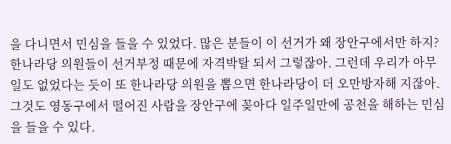을 다니면서 민심을 들을 수 있었다. 많은 분들이 이 선거가 왜 장안구에서만 하지? 한나라당 의원들이 선거부정 때문에 자격박탈 되서 그렇잖아. 그런데 우리가 아무 일도 없었다는 듯이 또 한나라당 의원을 뽑으면 한나라당이 더 오만방자해 지잖아. 그것도 영동구에서 떨어진 사람을 장안구에 꽂아다 일주일만에 공천을 해하는 민심을 들을 수 있다.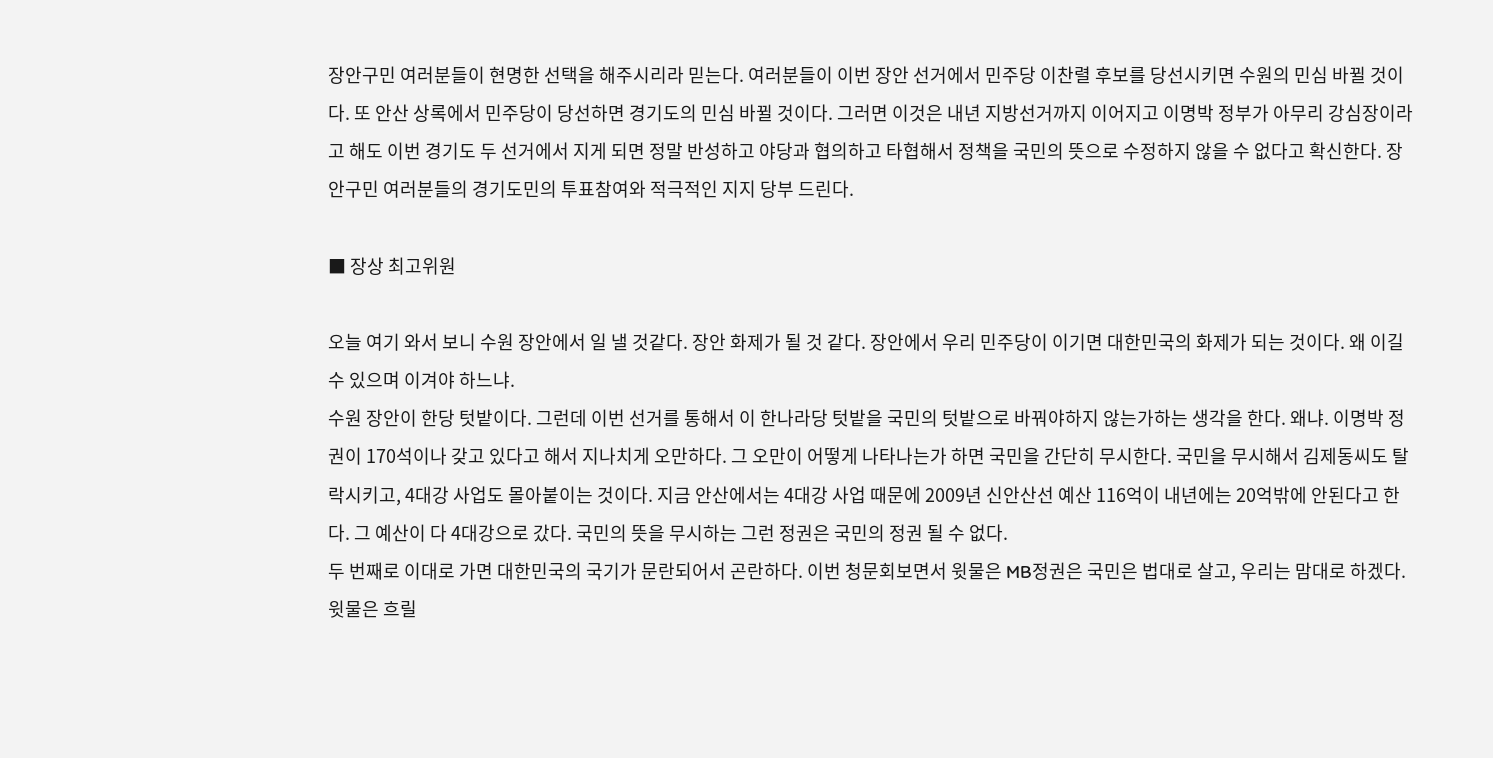장안구민 여러분들이 현명한 선택을 해주시리라 믿는다. 여러분들이 이번 장안 선거에서 민주당 이찬렬 후보를 당선시키면 수원의 민심 바뀔 것이다. 또 안산 상록에서 민주당이 당선하면 경기도의 민심 바뀔 것이다. 그러면 이것은 내년 지방선거까지 이어지고 이명박 정부가 아무리 강심장이라고 해도 이번 경기도 두 선거에서 지게 되면 정말 반성하고 야당과 협의하고 타협해서 정책을 국민의 뜻으로 수정하지 않을 수 없다고 확신한다. 장안구민 여러분들의 경기도민의 투표참여와 적극적인 지지 당부 드린다.

■ 장상 최고위원

오늘 여기 와서 보니 수원 장안에서 일 낼 것같다. 장안 화제가 될 것 같다. 장안에서 우리 민주당이 이기면 대한민국의 화제가 되는 것이다. 왜 이길 수 있으며 이겨야 하느냐.
수원 장안이 한당 텃밭이다. 그런데 이번 선거를 통해서 이 한나라당 텃밭을 국민의 텃밭으로 바꿔야하지 않는가하는 생각을 한다. 왜냐. 이명박 정권이 170석이나 갖고 있다고 해서 지나치게 오만하다. 그 오만이 어떻게 나타나는가 하면 국민을 간단히 무시한다. 국민을 무시해서 김제동씨도 탈락시키고, 4대강 사업도 몰아붙이는 것이다. 지금 안산에서는 4대강 사업 때문에 2009년 신안산선 예산 116억이 내년에는 20억밖에 안된다고 한다. 그 예산이 다 4대강으로 갔다. 국민의 뜻을 무시하는 그런 정권은 국민의 정권 될 수 없다.
두 번째로 이대로 가면 대한민국의 국기가 문란되어서 곤란하다. 이번 청문회보면서 윗물은 MB정권은 국민은 법대로 살고, 우리는 맘대로 하겠다. 윗물은 흐릴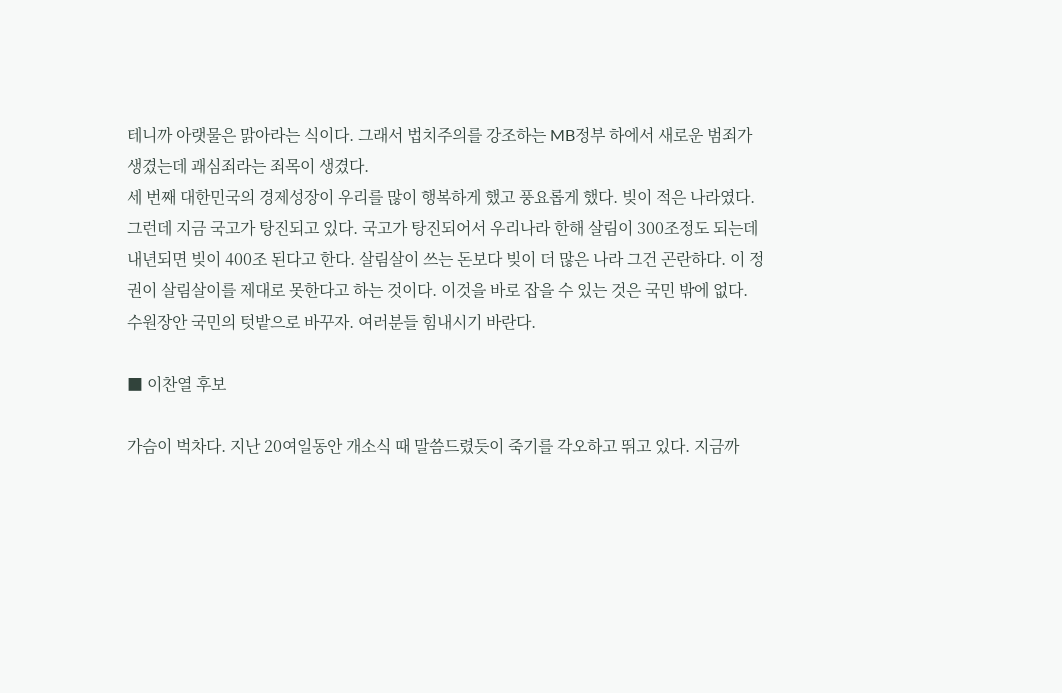테니까 아랫물은 맑아라는 식이다. 그래서 법치주의를 강조하는 MB정부 하에서 새로운 범죄가 생겼는데 괘심죄라는 죄목이 생겼다.
세 번째 대한민국의 경제성장이 우리를 많이 행복하게 했고 풍요롭게 했다. 빚이 적은 나라였다. 그런데 지금 국고가 탕진되고 있다. 국고가 탕진되어서 우리나라 한해 살림이 300조정도 되는데 내년되면 빚이 400조 된다고 한다. 살림살이 쓰는 돈보다 빚이 더 많은 나라 그건 곤란하다. 이 정권이 살림살이를 제대로 못한다고 하는 것이다. 이것을 바로 잡을 수 있는 것은 국민 밖에 없다. 수원장안 국민의 텃밭으로 바꾸자. 여러분들 힘내시기 바란다.

■ 이찬열 후보

가슴이 벅차다. 지난 20여일동안 개소식 때 말씀드렸듯이 죽기를 각오하고 뛰고 있다. 지금까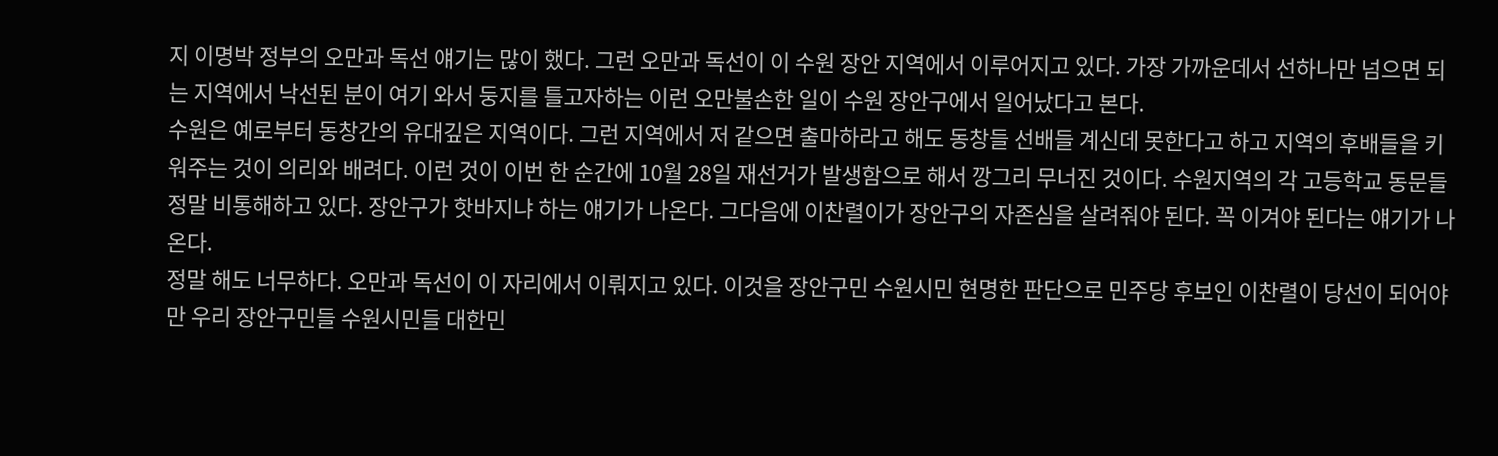지 이명박 정부의 오만과 독선 얘기는 많이 했다. 그런 오만과 독선이 이 수원 장안 지역에서 이루어지고 있다. 가장 가까운데서 선하나만 넘으면 되는 지역에서 낙선된 분이 여기 와서 둥지를 틀고자하는 이런 오만불손한 일이 수원 장안구에서 일어났다고 본다.
수원은 예로부터 동창간의 유대깊은 지역이다. 그런 지역에서 저 같으면 출마하라고 해도 동창들 선배들 계신데 못한다고 하고 지역의 후배들을 키워주는 것이 의리와 배려다. 이런 것이 이번 한 순간에 10월 28일 재선거가 발생함으로 해서 깡그리 무너진 것이다. 수원지역의 각 고등학교 동문들 정말 비통해하고 있다. 장안구가 핫바지냐 하는 얘기가 나온다. 그다음에 이찬렬이가 장안구의 자존심을 살려줘야 된다. 꼭 이겨야 된다는 얘기가 나온다.
정말 해도 너무하다. 오만과 독선이 이 자리에서 이뤄지고 있다. 이것을 장안구민 수원시민 현명한 판단으로 민주당 후보인 이찬렬이 당선이 되어야만 우리 장안구민들 수원시민들 대한민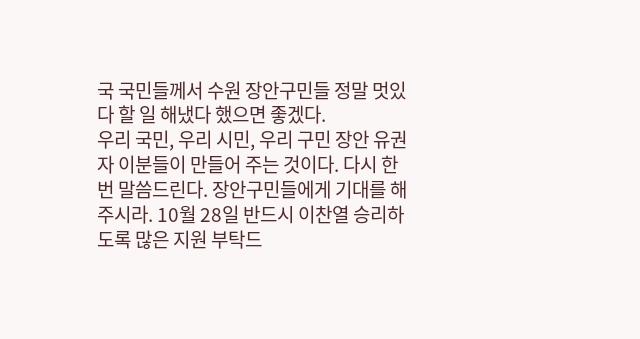국 국민들께서 수원 장안구민들 정말 멋있다 할 일 해냈다 했으면 좋겠다.
우리 국민, 우리 시민, 우리 구민 장안 유권자 이분들이 만들어 주는 것이다. 다시 한번 말씀드린다. 장안구민들에게 기대를 해주시라. 10월 28일 반드시 이찬열 승리하도록 많은 지원 부탁드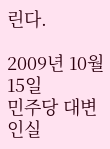린다.

2009년 10월 15일
민주당 대변인실